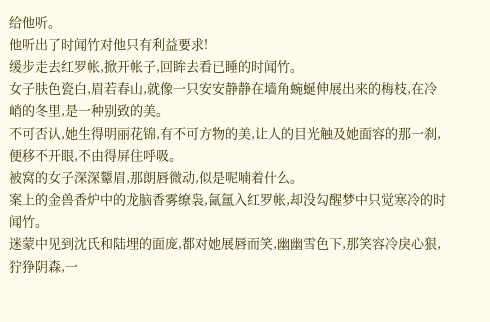给他听。
他听出了时闻竹对他只有利益要求!
缓步走去红罗帐,掀开帐子,回眸去看已睡的时闻竹。
女子肤色瓷白,眉若春山,就像一只安安静静在墙角蜿蜒伸展出来的梅枝,在冷峭的冬里,是一种别致的美。
不可否认,她生得明丽花锦,有不可方物的美,让人的目光触及她面容的那一刹,便移不开眼,不由得屏住呼吸。
被窝的女子深深颦眉,那朗唇微动,似是呢喃着什么。
案上的金兽香炉中的龙脑香雾缭袅,氤氲入红罗帐,却没勾醒梦中只觉寒冷的时闻竹。
迷蒙中见到沈氏和陆埋的面庞,都对她展唇而笑,幽幽雪色下,那笑容冷戾心狠,狞狰阴森,一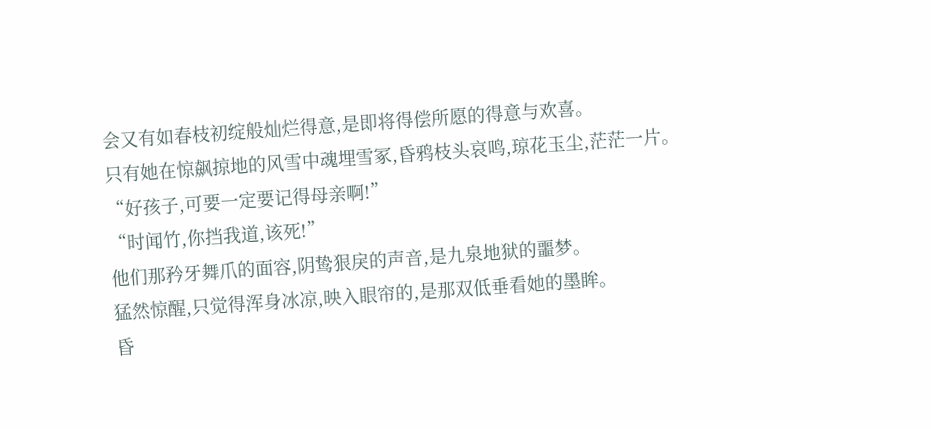会又有如春枝初绽般灿烂得意,是即将得偿所愿的得意与欢喜。
只有她在惊飙掠地的风雪中魂埋雪冢,昏鸦枝头哀鸣,琼花玉尘,茫茫一片。
“好孩子,可要一定要记得母亲啊!”
“时闻竹,你挡我道,该死!”
他们那矜牙舞爪的面容,阴鸷狠戾的声音,是九泉地狱的噩梦。
猛然惊醒,只觉得浑身冰凉,映入眼帘的,是那双低垂看她的墨眸。
昏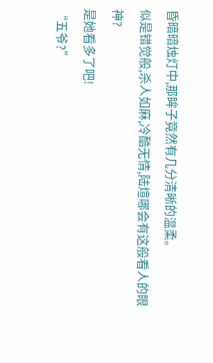昏暗暗烛灯中,那眸子竟然有几分清晰的温柔。
似是错觉般,杀人如麻,冷酷无情,陆煊哪会有这般看人的眼神?
是她看多了吧!
“五爷?”